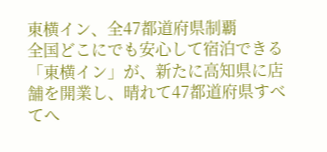東横イン、全47都道府県制覇
全国どこにでも安心して宿泊できる「東横イン」が、新たに高知県に店舗を開業し、晴れて47都道府県すべてへ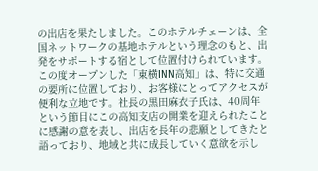の出店を果たしました。このホテルチェーンは、全国ネットワークの基地ホテルという理念のもと、出発をサポートする宿として位置付けられています。
この度オープンした「東横INN高知」は、特に交通の要所に位置しており、お客様にとってアクセスが便利な立地です。社長の黒田麻衣子氏は、40周年という節目にこの高知支店の開業を迎えられたことに感謝の意を表し、出店を長年の悲願としてきたと語っており、地域と共に成長していく意欲を示し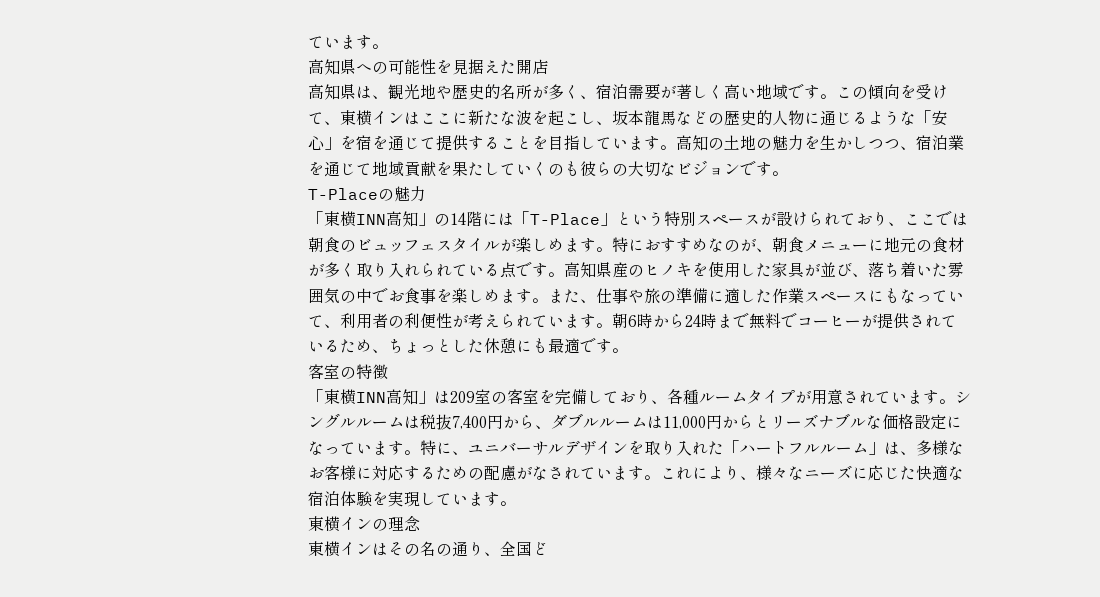ています。
高知県への可能性を見据えた開店
高知県は、観光地や歴史的名所が多く、宿泊需要が著しく高い地域です。この傾向を受けて、東横インはここに新たな波を起こし、坂本龍馬などの歴史的人物に通じるような「安心」を宿を通じて提供することを目指しています。高知の土地の魅力を生かしつつ、宿泊業を通じて地域貢献を果たしていくのも彼らの大切なビジョンです。
T-Placeの魅力
「東横INN高知」の14階には「T-Place」という特別スペースが設けられており、ここでは朝食のビュッフェスタイルが楽しめます。特におすすめなのが、朝食メニューに地元の食材が多く取り入れられている点です。高知県産のヒノキを使用した家具が並び、落ち着いた雰囲気の中でお食事を楽しめます。また、仕事や旅の準備に適した作業スペースにもなっていて、利用者の利便性が考えられています。朝6時から24時まで無料でコーヒーが提供されているため、ちょっとした休憩にも最適です。
客室の特徴
「東横INN高知」は209室の客室を完備しており、各種ルームタイプが用意されています。シングルルームは税抜7,400円から、ダブルルームは11,000円からとリーズナブルな価格設定になっています。特に、ユニバーサルデザインを取り入れた「ハートフルルーム」は、多様なお客様に対応するための配慮がなされています。これにより、様々なニーズに応じた快適な宿泊体験を実現しています。
東横インの理念
東横インはその名の通り、全国ど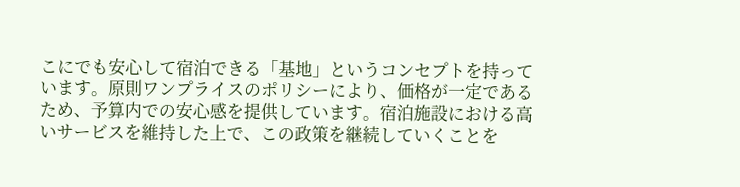こにでも安心して宿泊できる「基地」というコンセプトを持っています。原則ワンプライスのポリシーにより、価格が一定であるため、予算内での安心感を提供しています。宿泊施設における高いサービスを維持した上で、この政策を継続していくことを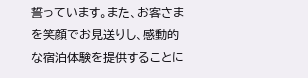誓っています。また、お客さまを笑顔でお見送りし、感動的な宿泊体験を提供することに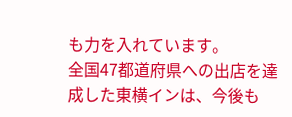も力を入れています。
全国47都道府県への出店を達成した東横インは、今後も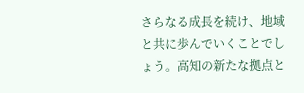さらなる成長を続け、地域と共に歩んでいくことでしょう。高知の新たな拠点と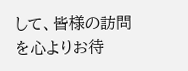して、皆様の訪問を心よりお待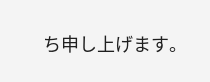ち申し上げます。